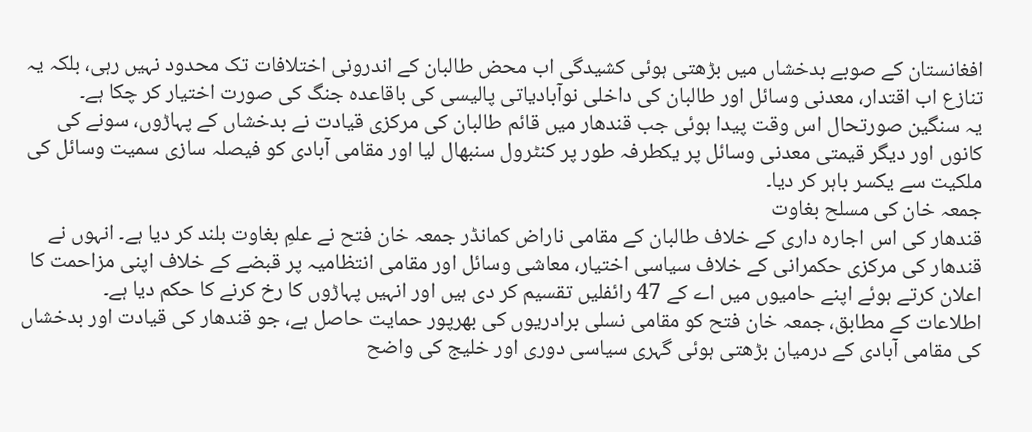افغانستان کے صوبے بدخشاں میں بڑھتی ہوئی کشیدگی اب محض طالبان کے اندرونی اختلافات تک محدود نہیں رہی، بلکہ یہ تنازع اب اقتدار، معدنی وسائل اور طالبان کی داخلی نوآبادیاتی پالیسی کی باقاعدہ جنگ کی صورت اختیار کر چکا ہے۔
یہ سنگین صورتحال اس وقت پیدا ہوئی جب قندھار میں قائم طالبان کی مرکزی قیادت نے بدخشاں کے پہاڑوں، سونے کی کانوں اور دیگر قیمتی معدنی وسائل پر یکطرفہ طور پر کنٹرول سنبھال لیا اور مقامی آبادی کو فیصلہ سازی سمیت وسائل کی ملکیت سے یکسر باہر کر دیا۔
جمعہ خان کی مسلح بغاوت
قندھار کی اس اجارہ داری کے خلاف طالبان کے مقامی ناراض کمانڈر جمعہ خان فتح نے علمِ بغاوت بلند کر دیا ہے۔ انہوں نے قندھار کی مرکزی حکمرانی کے خلاف سیاسی اختیار، معاشی وسائل اور مقامی انتظامیہ پر قبضے کے خلاف اپنی مزاحمت کا اعلان کرتے ہوئے اپنے حامیوں میں اے کے 47 رائفلیں تقسیم کر دی ہیں اور انہیں پہاڑوں کا رخ کرنے کا حکم دیا ہے۔
اطلاعات کے مطابق، جمعہ خان فتح کو مقامی نسلی برادریوں کی بھرپور حمایت حاصل ہے، جو قندھار کی قیادت اور بدخشاں کی مقامی آبادی کے درمیان بڑھتی ہوئی گہری سیاسی دوری اور خلیج کی واضح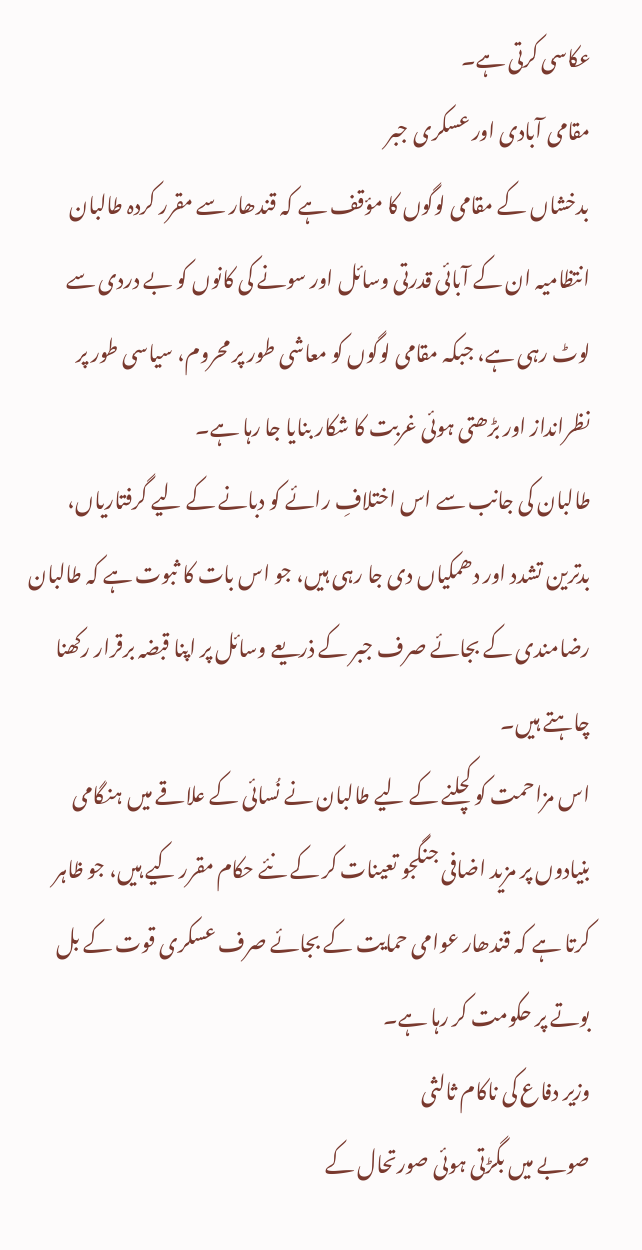عکاسی کرتی ہے۔
مقامی آبادی اور عسکری جبر
بدخشاں کے مقامی لوگوں کا مؤقف ہے کہ قندھار سے مقرر کردہ طالبان انتظامیہ ان کے آبائی قدرتی وسائل اور سونے کی کانوں کو بے دردی سے لوٹ رہی ہے، جبکہ مقامی لوگوں کو معاشی طور پر محروم، سیاسی طور پر نظرانداز اور بڑھتی ہوئی غربت کا شکار بنایا جا رہا ہے۔
طالبان کی جانب سے اس اختلافِ رائے کو دبانے کے لیے گرفتاریاں، بدترین تشدد اور دھمکیاں دی جا رہی ہیں، جو اس بات کا ثبوت ہے کہ طالبان رضامندی کے بجائے صرف جبر کے ذریعے وسائل پر اپنا قبضہ برقرار رکھنا چاہتے ہیں۔
اس مزاحمت کو کچلنے کے لیے طالبان نے نُسائی کے علاقے میں ہنگامی بنیادوں پر مزید اضافی جنگجو تعینات کر کے نئے حکام مقرر کیے ہیں، جو ظاہر کرتا ہے کہ قندھار عوامی حمایت کے بجائے صرف عسکری قوت کے بل بوتے پر حکومت کر رہا ہے۔
وزیر دفاع کی ناکام ثالثی
صوبے میں بگڑتی ہوئی صورتحال کے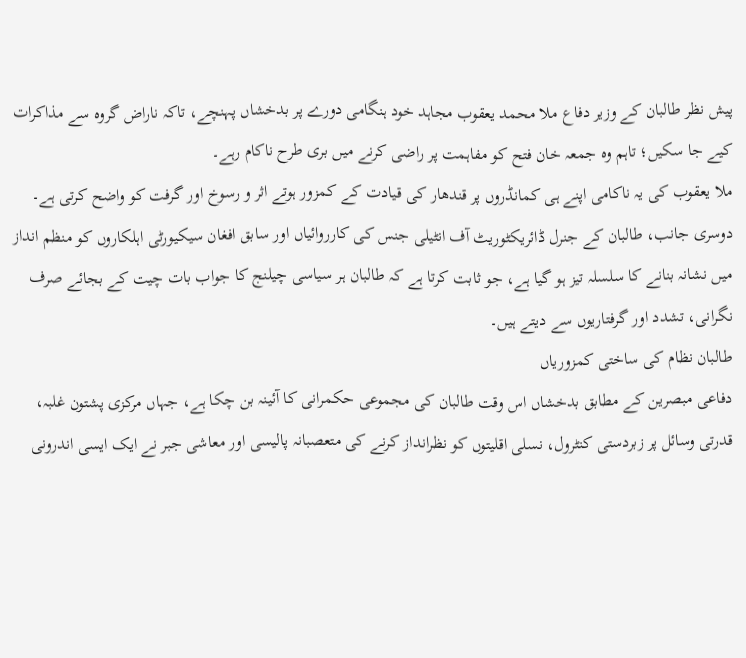پیش نظر طالبان کے وزیر دفاع ملا محمد یعقوب مجاہد خود ہنگامی دورے پر بدخشاں پہنچے، تاکہ ناراض گروہ سے مذاکرات کیے جا سکیں؛ تاہم وہ جمعہ خان فتح کو مفاہمت پر راضی کرنے میں بری طرح ناکام رہے۔
ملا یعقوب کی یہ ناکامی اپنے ہی کمانڈروں پر قندھار کی قیادت کے کمزور ہوتے اثر و رسوخ اور گرفت کو واضح کرتی ہے۔ دوسری جانب، طالبان کے جنرل ڈائریکٹوریٹ آف انٹیلی جنس کی کارروائیاں اور سابق افغان سیکیورٹی اہلکاروں کو منظم انداز میں نشانہ بنانے کا سلسلہ تیز ہو گیا ہے، جو ثابت کرتا ہے کہ طالبان ہر سیاسی چیلنج کا جواب بات چیت کے بجائے صرف نگرانی، تشدد اور گرفتاریوں سے دیتے ہیں۔
طالبان نظام کی ساختی کمزوریاں
دفاعی مبصرین کے مطابق بدخشاں اس وقت طالبان کی مجموعی حکمرانی کا آئینہ بن چکا ہے، جہاں مرکزی پشتون غلبہ، قدرتی وسائل پر زبردستی کنٹرول، نسلی اقلیتوں کو نظرانداز کرنے کی متعصبانہ پالیسی اور معاشی جبر نے ایک ایسی اندرونی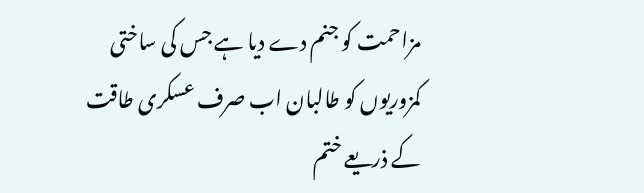مزاحمت کو جنم دے دیا ہے جس کی ساختی کمزوریوں کو طالبان اب صرف عسکری طاقت کے ذریعے ختم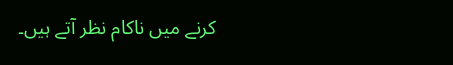کرنے میں ناکام نظر آتے ہیں۔